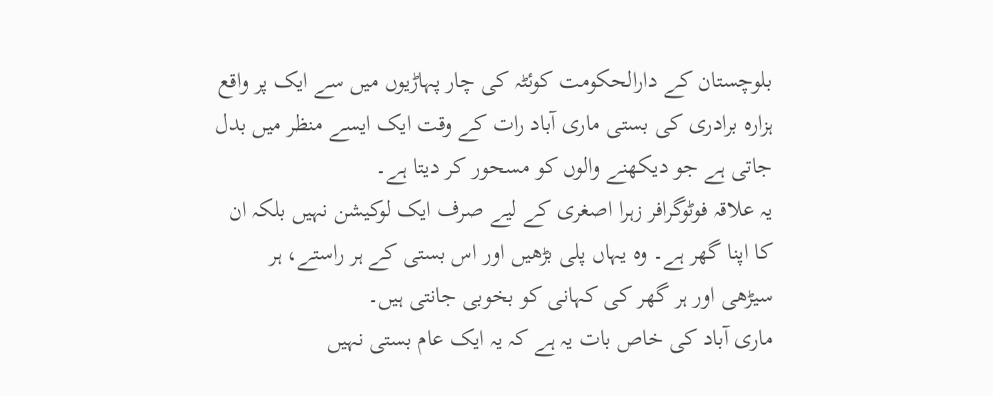بلوچستان کے دارالحکومت کوئٹہ کی چار پہاڑیوں میں سے ایک پر واقع ہزارہ برادری کی بستی ماری آباد رات کے وقت ایک ایسے منظر میں بدل جاتی ہے جو دیکھنے والوں کو مسحور کر دیتا ہے۔
یہ علاقہ فوٹوگرافر زہرا اصغری کے لیے صرف ایک لوکیشن نہیں بلکہ ان کا اپنا گھر ہے۔ وہ یہاں پلی بڑھیں اور اس بستی کے ہر راستے، ہر سیڑھی اور ہر گھر کی کہانی کو بخوبی جانتی ہیں۔
ماری آباد کی خاص بات یہ ہے کہ یہ ایک عام بستی نہیں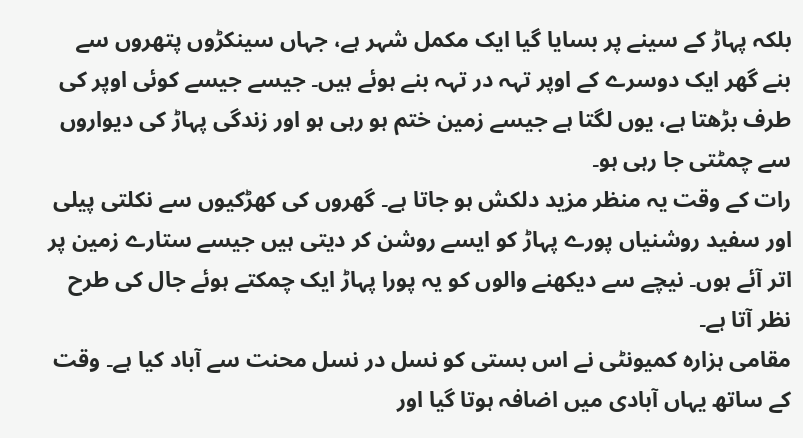بلکہ پہاڑ کے سینے پر بسایا گیا ایک مکمل شہر ہے، جہاں سینکڑوں پتھروں سے بنے گھر ایک دوسرے کے اوپر تہہ در تہہ بنے ہوئے ہیں۔ جیسے جیسے کوئی اوپر کی طرف بڑھتا ہے، یوں لگتا ہے جیسے زمین ختم ہو رہی ہو اور زندگی پہاڑ کی دیواروں سے چمٹتی جا رہی ہو۔
رات کے وقت یہ منظر مزید دلکش ہو جاتا ہے۔ گھروں کی کھڑکیوں سے نکلتی پیلی اور سفید روشنیاں پورے پہاڑ کو ایسے روشن کر دیتی ہیں جیسے ستارے زمین پر اتر آئے ہوں۔ نیچے سے دیکھنے والوں کو یہ پورا پہاڑ ایک چمکتے ہوئے جال کی طرح نظر آتا ہے۔
مقامی ہزارہ کمیونٹی نے اس بستی کو نسل در نسل محنت سے آباد کیا ہے۔ وقت کے ساتھ یہاں آبادی میں اضافہ ہوتا گیا اور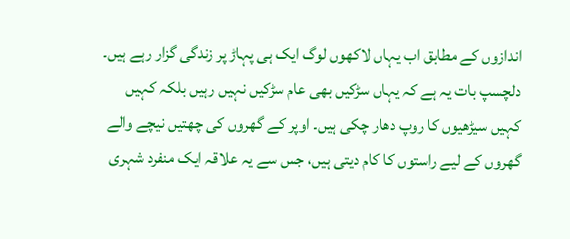اندازوں کے مطابق اب یہاں لاکھوں لوگ ایک ہی پہاڑ پر زندگی گزار رہے ہیں۔
دلچسپ بات یہ ہے کہ یہاں سڑکیں بھی عام سڑکیں نہیں رہیں بلکہ کہیں کہیں سیڑھیوں کا روپ دھار چکی ہیں۔ اوپر کے گھروں کی چھتیں نیچے والے گھروں کے لیے راستوں کا کام دیتی ہیں، جس سے یہ علاقہ ایک منفرد شہری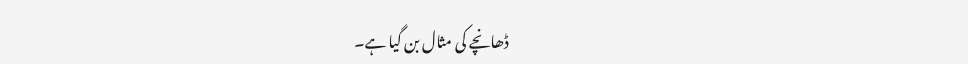ڈھانچے کی مثال بن گیا ہے۔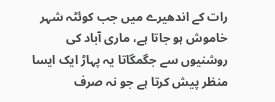رات کے اندھیرے میں جب کوئٹہ شہر خاموش ہو جاتا ہے، ماری آباد کی روشنیوں سے جگمگاتا یہ پہاڑ ایک ایسا منظر پیش کرتا ہے جو نہ صرف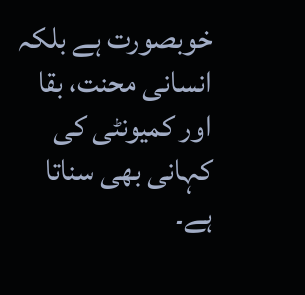خوبصورت ہے بلکہ انسانی محنت، بقا اور کمیونٹی کی کہانی بھی سناتا ہے۔